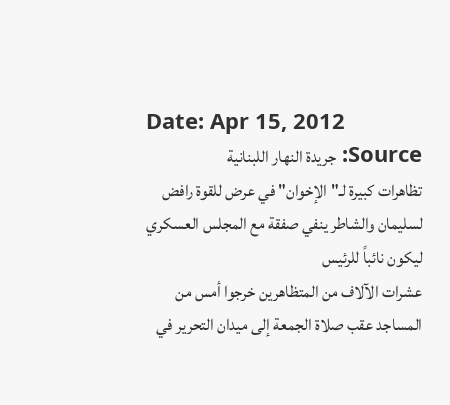Date: Apr 15, 2012
Source: جريدة النهار اللبنانية
تظاهرات كبيرة لـ"الإخوان" في عرض للقوة رافض لسليمان والشاطر ينفي صفقة مع المجلس العسكري ليكون نائباً للرئيس
عشرات الآلاف من المتظاهرين خرجوا أمس من المساجد عقب صلاة الجمعة إلى ميدان التحرير في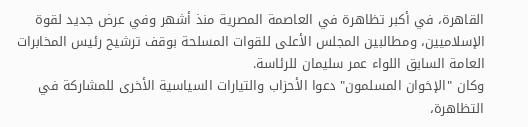القاهرة، في أكبر تظاهرة في العاصمة المصرية منذ أشهر وفي عرض جديد لقوة الإسلاميين، ومطالبين المجلس الأعلى للقوات المسلحة بوقف ترشيح رئيس المخابرات العامة السابق اللواء عمر سليمان للرئاسة.
وكان "الإخوان المسلمون" دعوا الأحزاب والتيارات السياسية الأخرى للمشاركة في التظاهرة،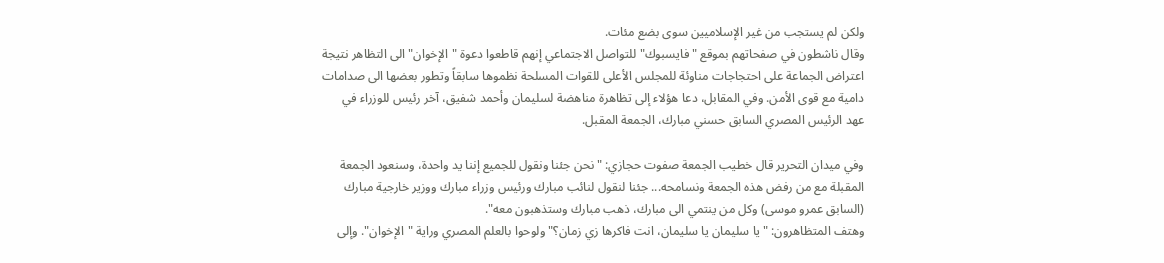ولكن لم يستجب من غير الإسلاميين سوى بضع مئات.
وقال ناشطون في صفحاتهم بموقع "فايسبوك" للتواصل الاجتماعي إنهم قاطعوا دعوة "الإخوان" الى التظاهر نتيجة اعتراض الجماعة على احتجاجات مناوئة للمجلس الأعلى للقوات المسلحة نظموها سابقاً وتطور بعضها الى صدامات دامية مع قوى الأمن. وفي المقابل، دعا هؤلاء إلى تظاهرة مناهضة لسليمان وأحمد شفيق، آخر رئيس للوزراء في عهد الرئيس المصري السابق حسني مبارك، الجمعة المقبل.

وفي ميدان التحرير قال خطيب الجمعة صفوت حجازي: "نحن جئنا ونقول للجميع إننا يد واحدة، وسنعود الجمعة المقبلة مع من رفض هذه الجمعة ونسامحه... جئنا لنقول لنائب مبارك ورئيس وزراء مبارك ووزير خارجية مبارك (السابق عمرو موسى) وكل من ينتمي الى مبارك، ذهب مبارك وستذهبون معه".
وهتف المتظاهرون: "يا سليمان يا سليمان، انت فاكرها زي زمان؟" ولوحوا بالعلم المصري وراية "الإخوان". وإلى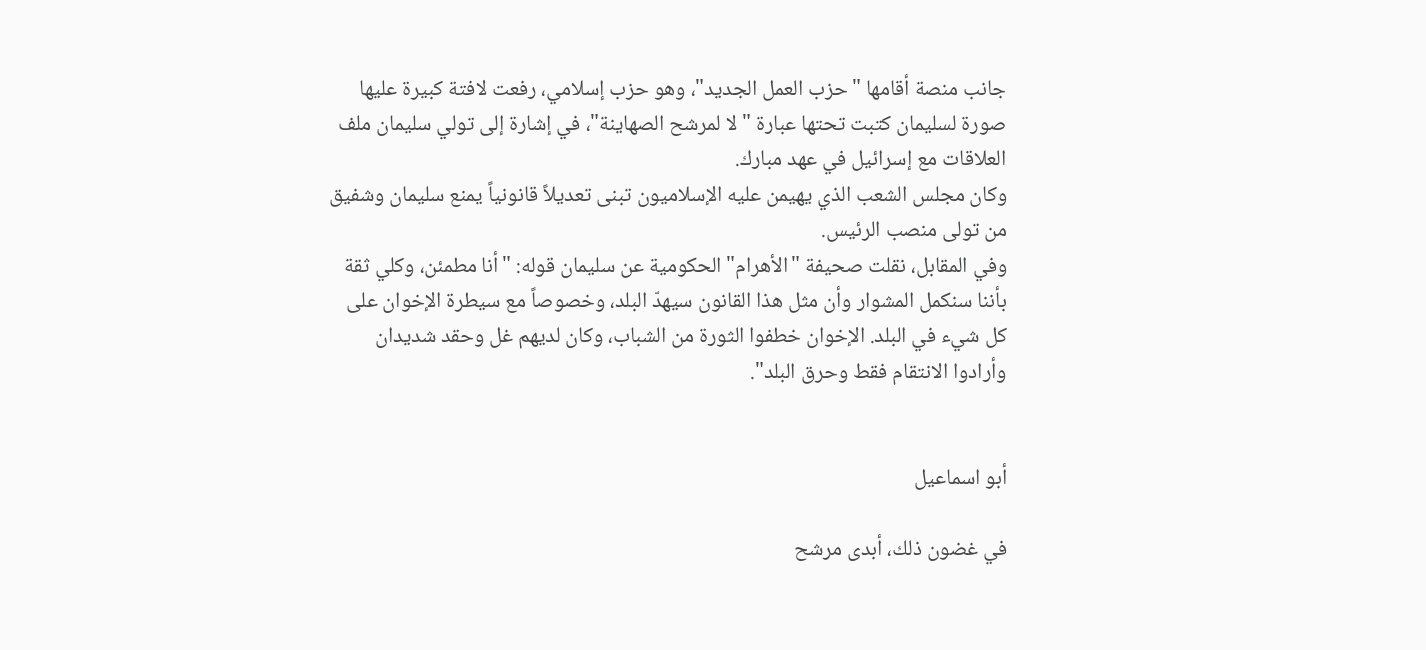جانب منصة أقامها "حزب العمل الجديد"، وهو حزب إسلامي، رفعت لافتة كبيرة عليها صورة لسليمان كتبت تحتها عبارة "لا لمرشح الصهاينة"، في إشارة إلى تولي سليمان ملف العلاقات مع إسرائيل في عهد مبارك.
وكان مجلس الشعب الذي يهيمن عليه الإسلاميون تبنى تعديلاً قانونياً يمنع سليمان وشفيق من تولى منصب الرئيس.
وفي المقابل، نقلت صحيفة "الأهرام" الحكومية عن سليمان قوله: "أنا مطمئن، وكلي ثقة بأننا سنكمل المشوار وأن مثل هذا القانون سيهدّ البلد، وخصوصاً مع سيطرة الإخوان على كل شيء في البلد. الإخوان خطفوا الثورة من الشباب، وكان لديهم غل وحقد شديدان وأرادوا الانتقام فقط وحرق البلد".


أبو اسماعيل

في غضون ذلك، أبدى مرشح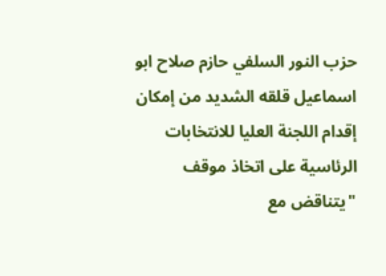حزب النور السلفي حازم صلاح ابو اسماعيل قلقه الشديد من إمكان إقدام اللجنة العليا للانتخابات الرئاسية على اتخاذ موقف "يتناقض مع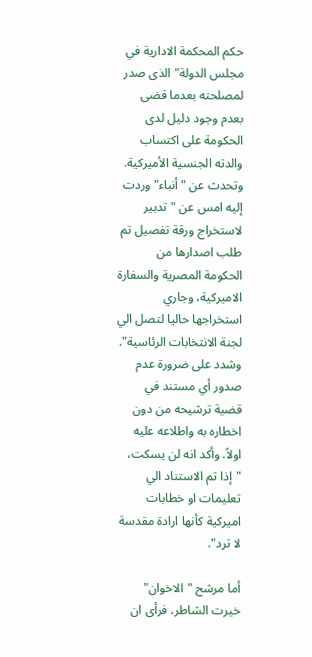حكم المحكمة الادارية في مجلس الدولة" الذى صدر لمصلحته بعدما قضى بعدم وجود دليل لدى الحكومة على اكتساب والدته الجنسية الأميركية.
وتحدث عن "أنباء" وردت إليه امس عن "تدبير لاستخراج ورقة تفصيل تم طلب اصدارها من الحكومة المصرية والسفارة الاميركية، وجاري استخراجها حاليا لتصل الي لجنة الانتخابات الرئاسية". وشدد على ضرورة عدم صدور أي مستند في قضية ترشيحه من دون اخطاره به واطلاعه عليه اولاً. وأكد انه لن يسكت، "إذا تم الاستناد الي تعليمات او خطابات اميركية كأنها ارادة مقدسة لا ترد".

أما مرشح "الاخوان" خيرت الشاطر، فرأى ان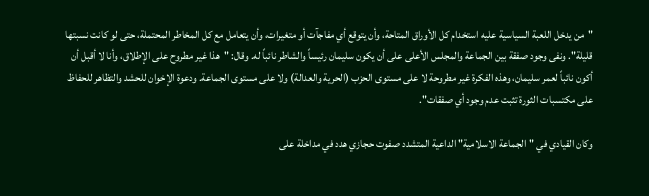"من يدخل اللعبة السياسية عليه استخدام كل الأوراق المتاحة، وأن يتوقع أي مفاجآت أو متغيرات، وأن يتعامل مع كل المخاطر المحتملة، حتى لو كانت نسبتها قليلة". ونفى وجود صفقة بين الجماعة والمجلس الأعلى على أن يكون سليمان رئيساً والشاطر نائباً له. وقال: "هذا غير مطروح على الإطلاق، وأنا لا أقبل أن أكون نائباً لعمر سليمان، وهذه الفكرة غير مطروحة لا على مستوى الحزب (الحرية والعدالة) ولا على مستوى الجماعة. ودعوة الإخوان للحشد والتظاهر للحفاظ على مكتسبات الثورة تثبت عدم وجود أي صفقات".

وكان القيادي في "الجماعة الاسلامية" الداعية المتشدد صفوت حجازي هدد في مداخلة على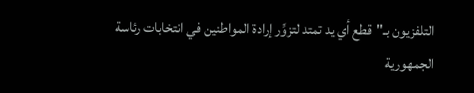التلفزيون بـ"قطع أي يد تمتد لتزوِّر إرادة المواطنين في انتخابات رئاسة الجمهورية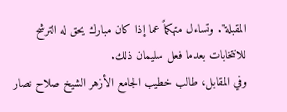المقبلة". وتساءل متهكماً عما إذا كان مبارك يحق له الترشح للانتخابات بعدما فعل سليمان ذلك.
وفي المقابل، طالب خطيب الجامع الأزهر الشيخ صلاح نصار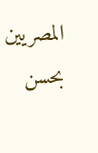المصريين بحسن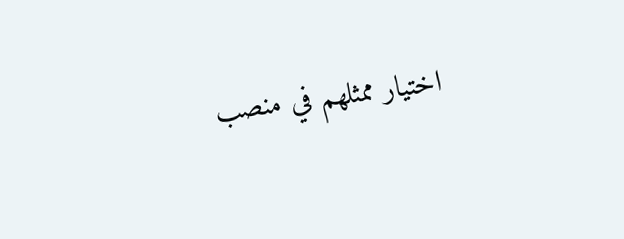اختيار ممثلهم في منصب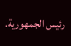رئيس الجمهورية.